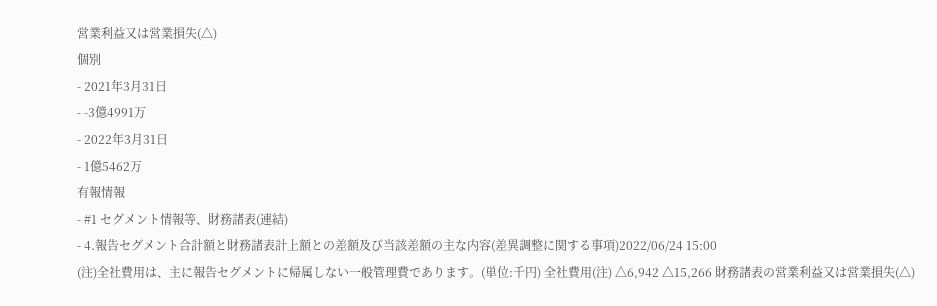営業利益又は営業損失(△)
個別
- 2021年3月31日
- -3億4991万
- 2022年3月31日
- 1億5462万
有報情報
- #1 セグメント情報等、財務諸表(連結)
- 4.報告セグメント合計額と財務諸表計上額との差額及び当該差額の主な内容(差異調整に関する事項)2022/06/24 15:00
(注)全社費用は、主に報告セグメントに帰属しない一般管理費であります。(単位:千円) 全社費用(注) △6,942 △15,266 財務諸表の営業利益又は営業損失(△)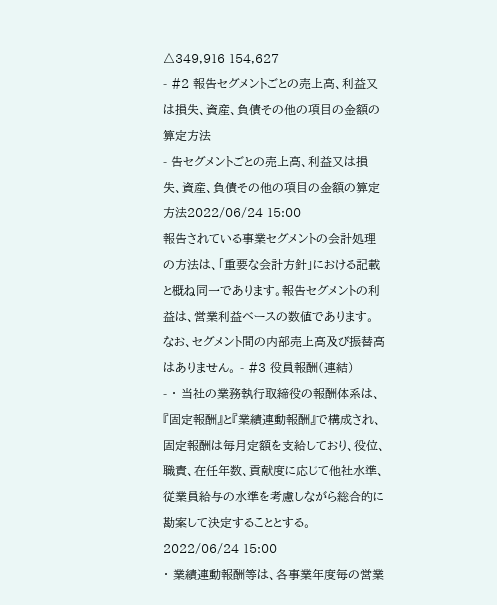△349,916 154,627
- #2 報告セグメントごとの売上高、利益又は損失、資産、負債その他の項目の金額の算定方法
- 告セグメントごとの売上高、利益又は損失、資産、負債その他の項目の金額の算定方法2022/06/24 15:00
報告されている事業セグメントの会計処理の方法は、「重要な会計方針」における記載と概ね同一であります。報告セグメントの利益は、営業利益ベースの数値であります。
なお、セグメント間の内部売上高及び振替高はありません。 - #3 役員報酬(連結)
- ・ 当社の業務執行取締役の報酬体系は、『固定報酬』と『業績連動報酬』で構成され、固定報酬は毎月定額を支給しており、役位、職責、在任年数、貢献度に応じて他社水準、従業員給与の水準を考慮しながら総合的に勘案して決定することとする。2022/06/24 15:00
・ 業績連動報酬等は、各事業年度毎の営業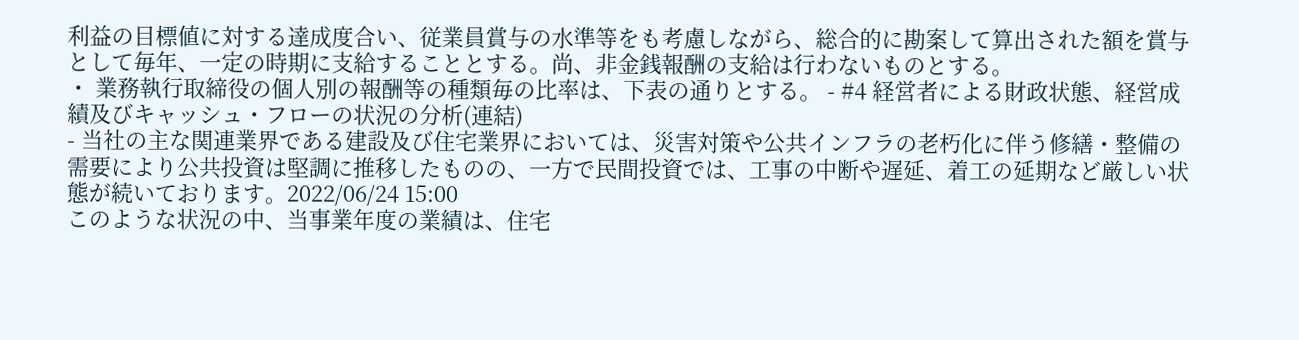利益の目標値に対する達成度合い、従業員賞与の水準等をも考慮しながら、総合的に勘案して算出された額を賞与として毎年、一定の時期に支給することとする。尚、非金銭報酬の支給は行わないものとする。
・ 業務執行取締役の個人別の報酬等の種類毎の比率は、下表の通りとする。 - #4 経営者による財政状態、経営成績及びキャッシュ・フローの状況の分析(連結)
- 当社の主な関連業界である建設及び住宅業界においては、災害対策や公共インフラの老朽化に伴う修繕・整備の需要により公共投資は堅調に推移したものの、一方で民間投資では、工事の中断や遅延、着工の延期など厳しい状態が続いております。2022/06/24 15:00
このような状況の中、当事業年度の業績は、住宅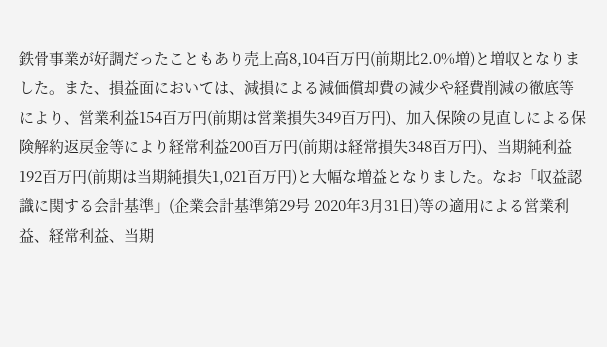鉄骨事業が好調だったこともあり売上高8,104百万円(前期比2.0%増)と増収となりました。また、損益面においては、減損による減価償却費の減少や経費削減の徹底等により、営業利益154百万円(前期は営業損失349百万円)、加入保険の見直しによる保険解約返戻金等により経常利益200百万円(前期は経常損失348百万円)、当期純利益192百万円(前期は当期純損失1,021百万円)と大幅な増益となりました。なお「収益認識に関する会計基準」(企業会計基準第29号 2020年3月31日)等の適用による営業利益、経常利益、当期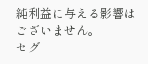純利益に与える影響はございません。
セグ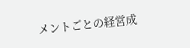メントごとの経営成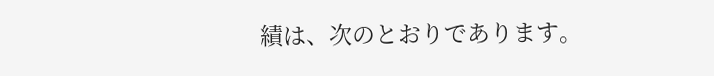績は、次のとおりであります。